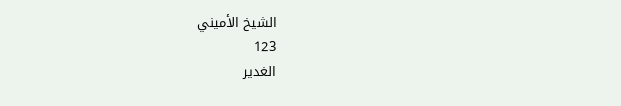الشيخ الأميني
123
الغدير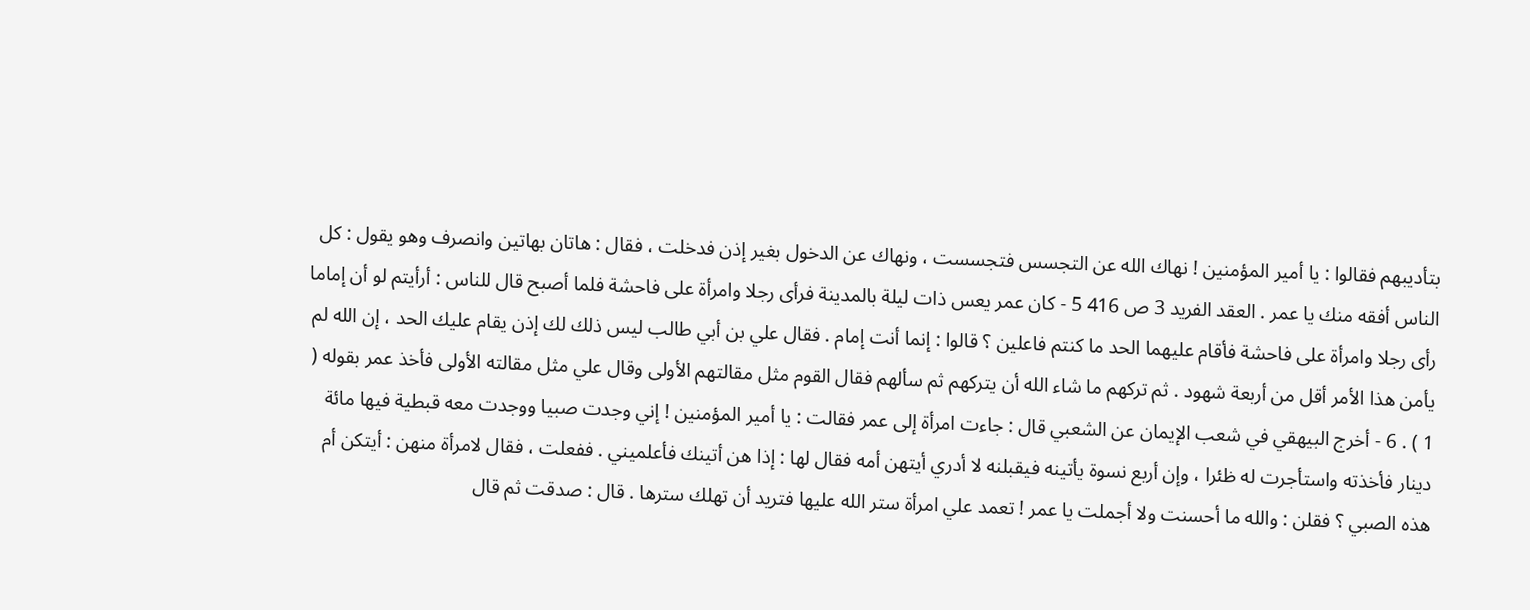بتأديبهم فقالوا : يا أمير المؤمنين ! نهاك الله عن التجسس فتجسست ، ونهاك عن الدخول بغير إذن فدخلت ، فقال : هاتان بهاتين وانصرف وهو يقول : كل الناس أفقه منك يا عمر . العقد الفريد 3 ص 416 5 - كان عمر يعس ذات ليلة بالمدينة فرأى رجلا وامرأة على فاحشة فلما أصبح قال للناس : أرأيتم لو أن إماما رأى رجلا وامرأة على فاحشة فأقام عليهما الحد ما كنتم فاعلين ؟ قالوا : إنما أنت إمام . فقال علي بن أبي طالب ليس ذلك لك إذن يقام عليك الحد ، إن الله لم يأمن هذا الأمر أقل من أربعة شهود . ثم تركهم ما شاء الله أن يتركهم ثم سألهم فقال القوم مثل مقالتهم الأولى وقال علي مثل مقالته الأولى فأخذ عمر بقوله ( 1 ) . 6 - أخرج البيهقي في شعب الإيمان عن الشعبي قال : جاءت امرأة إلى عمر فقالت : يا أمير المؤمنين ! إني وجدت صبيا ووجدت معه قبطية فيها مائة دينار فأخذته واستأجرت له ظئرا ، وإن أربع نسوة يأتينه فيقبلنه لا أدري أيتهن أمه فقال لها : إذا هن أتينك فأعلميني . ففعلت ، فقال لامرأة منهن : أيتكن أم هذه الصبي ؟ فقلن : والله ما أحسنت ولا أجملت يا عمر ! تعمد علي امرأة ستر الله عليها فتريد أن تهلك سترها . قال : صدقت ثم قال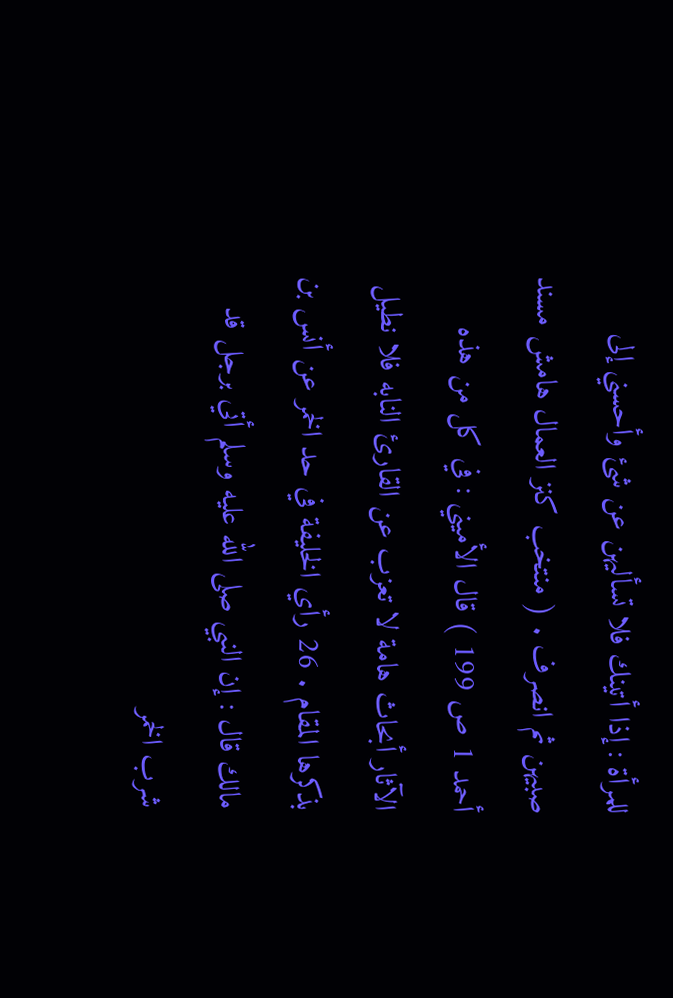للمرأة : إذا أتينك فلا تسأليهن عن شئ وأحسني إلى صبيهن ثم انصرف . ( منتخب كنز العمال هامش مسند أحمد 1 ص 199 ) قال الأميني : في كل من هذه الآثار أبحاث هامة لا تعزب عن القارئ النابه فلا نطيل بذكرها المقام . 26 رأي الخليفة في حد الخمر عن أنس بن مالك قال : إن النبي صلى الله عليه وسلم أتي برجل قد شرب الخمر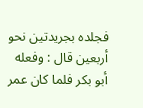فجلده بجريدتين نحو أربعين قال : وفعله أبو بكر فلما كان عمر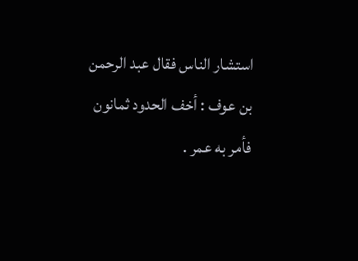استشار الناس فقال عبد الرحمن بن عوف : أخف الحدود ثمانون فأمر به عمر .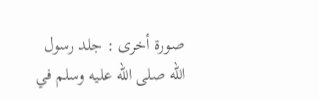صورة أخرى : جلد رسول الله صلى الله عليه وسلم في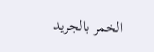الخمر بالجريد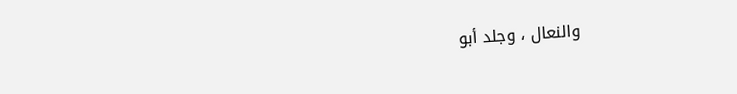والنعال ، وجلد أبو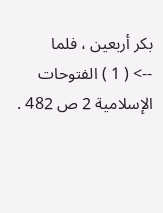بكر أربعين ، فلما
--> ( 1 ) الفتوحات الإسلامية 2 ص 482 .